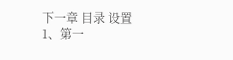下一章 目录 设置
1、第一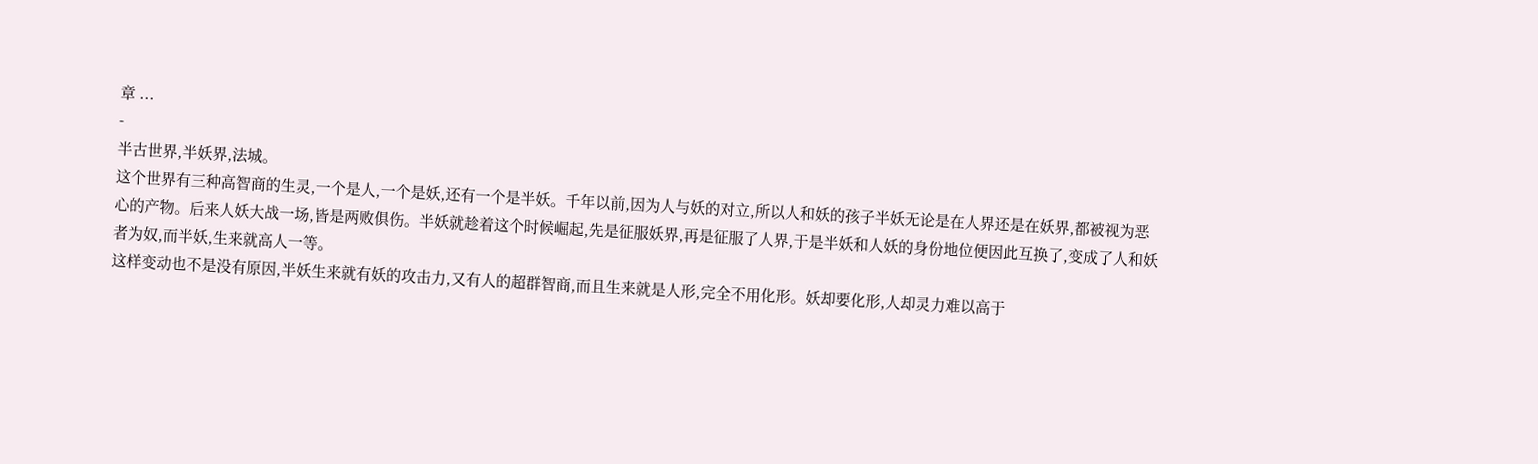章 ...
-
半古世界,半妖界,法城。
这个世界有三种高智商的生灵,一个是人,一个是妖,还有一个是半妖。千年以前,因为人与妖的对立,所以人和妖的孩子半妖无论是在人界还是在妖界,都被视为恶心的产物。后来人妖大战一场,皆是两败俱伤。半妖就趁着这个时候崛起,先是征服妖界,再是征服了人界,于是半妖和人妖的身份地位便因此互换了,变成了人和妖者为奴,而半妖,生来就高人一等。
这样变动也不是没有原因,半妖生来就有妖的攻击力,又有人的超群智商,而且生来就是人形,完全不用化形。妖却要化形,人却灵力难以高于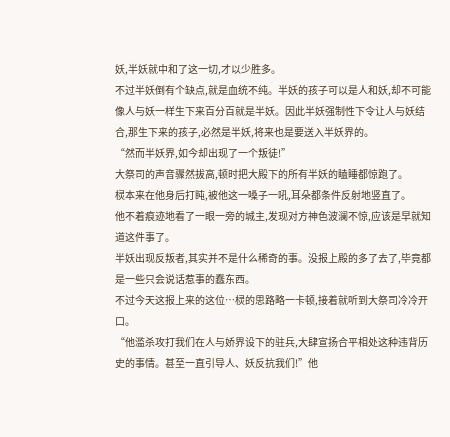妖,半妖就中和了这一切,才以少胜多。
不过半妖倒有个缺点,就是血统不纯。半妖的孩子可以是人和妖,却不可能像人与妖一样生下来百分百就是半妖。因此半妖强制性下令让人与妖结合,那生下来的孩子,必然是半妖,将来也是要送入半妖界的。
“然而半妖界,如今却出现了一个叛徒!”
大祭司的声音骤然拔高,顿时把大殿下的所有半妖的瞌睡都惊跑了。
棂本来在他身后打盹,被他这一嗓子一吼,耳朵都条件反射地竖直了。
他不着痕迹地看了一眼一旁的城主,发现对方神色波澜不惊,应该是早就知道这件事了。
半妖出现反叛者,其实并不是什么稀奇的事。没报上殿的多了去了,毕竟都是一些只会说话惹事的蠢东西。
不过今天这报上来的这位…棂的思路略一卡顿,接着就听到大祭司冷冷开口。
“他滥杀攻打我们在人与娇界设下的驻兵,大肆宣扬合平相处这种违背历史的事情。甚至一直引导人、妖反抗我们!”他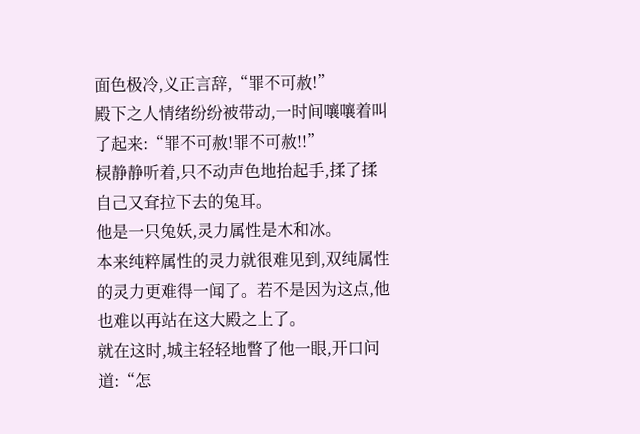面色极冷,义正言辞,“罪不可赦!”
殿下之人情绪纷纷被带动,一时间嚷嚷着叫了起来:“罪不可赦!罪不可赦!!”
棂静静听着,只不动声色地抬起手,揉了揉自己又耷拉下去的兔耳。
他是一只兔妖,灵力属性是木和冰。
本来纯粹属性的灵力就很难见到,双纯属性的灵力更难得一闻了。若不是因为这点,他也难以再站在这大殿之上了。
就在这时,城主轻轻地瞥了他一眼,开口问道:“怎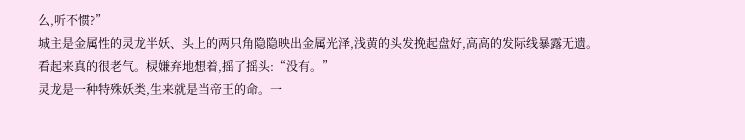么,听不惯?”
城主是金属性的灵龙半妖、头上的两只角隐隐映出金属光泽,浅黄的头发挽起盘好,高高的发际线暴露无遗。
看起来真的很老气。棂嫌弃地想着,摇了摇头:“没有。”
灵龙是一种特殊妖类,生来就是当帝王的命。一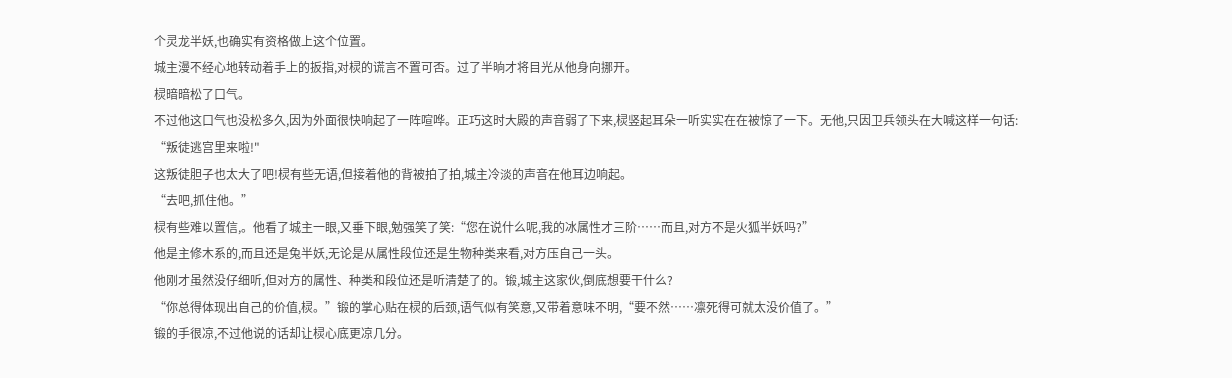个灵龙半妖,也确实有资格做上这个位置。
城主漫不经心地转动着手上的扳指,对棂的谎言不置可否。过了半晌才将目光从他身向挪开。
棂暗暗松了口气。
不过他这口气也没松多久,因为外面很快响起了一阵喧哗。正巧这时大殿的声音弱了下来,棂竖起耳朵一听实实在在被惊了一下。无他,只因卫兵领头在大喊这样一句话:
“叛徒逃宫里来啦!"
这叛徒胆子也太大了吧!棂有些无语,但接着他的背被拍了拍,城主冷淡的声音在他耳边响起。
“去吧,抓住他。”
棂有些难以置信,。他看了城主一眼,又垂下眼,勉强笑了笑:“您在说什么呢,我的冰属性才三阶……而且,对方不是火狐半妖吗?”
他是主修木系的,而且还是兔半妖,无论是从属性段位还是生物种类来看,对方压自己一头。
他刚才虽然没仔细听,但对方的属性、种类和段位还是听清楚了的。锻,城主这家伙,倒底想要干什么?
“你总得体现出自己的价值,棂。”锻的掌心贴在棂的后颈,语气似有笑意,又带着意味不明,“要不然……凛死得可就太没价值了。”
锻的手很凉,不过他说的话却让棂心底更凉几分。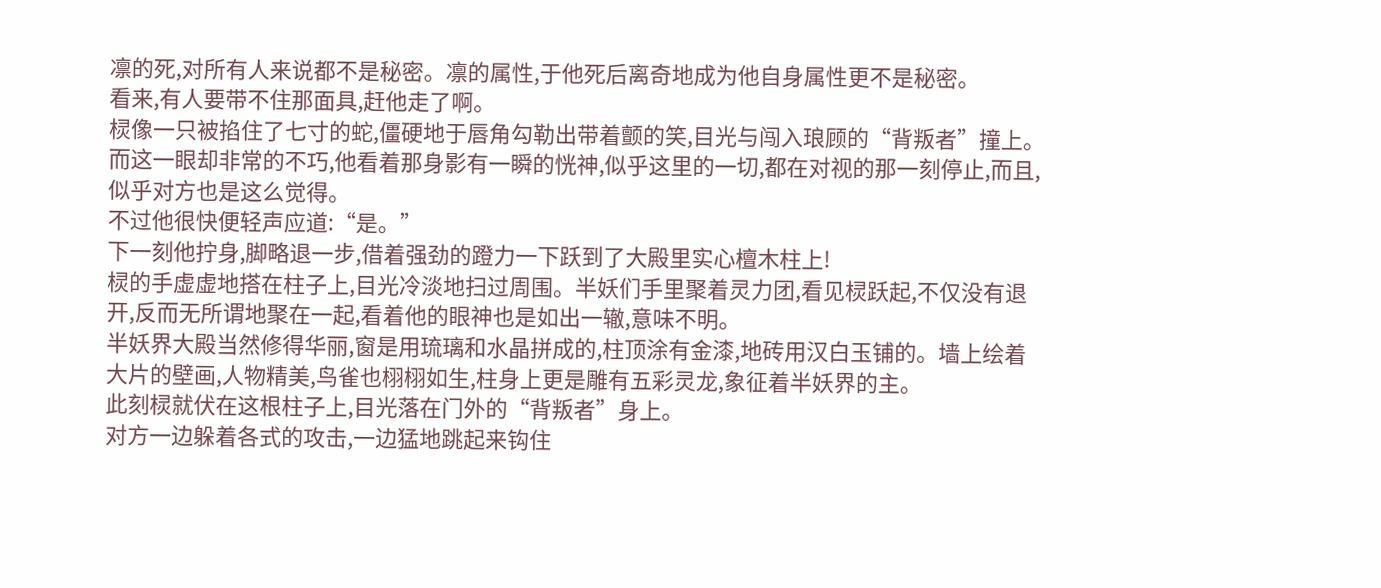凛的死,对所有人来说都不是秘密。凛的属性,于他死后离奇地成为他自身属性更不是秘密。
看来,有人要带不住那面具,赶他走了啊。
棂像一只被掐住了七寸的蛇,僵硬地于唇角勾勒出带着颤的笑,目光与闯入琅顾的“背叛者”撞上。
而这一眼却非常的不巧,他看着那身影有一瞬的恍神,似乎这里的一切,都在对视的那一刻停止,而且,似乎对方也是这么觉得。
不过他很快便轻声应道:“是。”
下一刻他拧身,脚略退一步,借着强劲的蹬力一下跃到了大殿里实心檀木柱上!
棂的手虚虚地搭在柱子上,目光冷淡地扫过周围。半妖们手里聚着灵力团,看见棂跃起,不仅没有退开,反而无所谓地聚在一起,看着他的眼神也是如出一辙,意味不明。
半妖界大殿当然修得华丽,窗是用琉璃和水晶拼成的,柱顶涂有金漆,地砖用汉白玉铺的。墙上绘着大片的壁画,人物精美,鸟雀也栩栩如生,柱身上更是雕有五彩灵龙,象征着半妖界的主。
此刻棂就伏在这根柱子上,目光落在门外的“背叛者”身上。
对方一边躲着各式的攻击,一边猛地跳起来钩住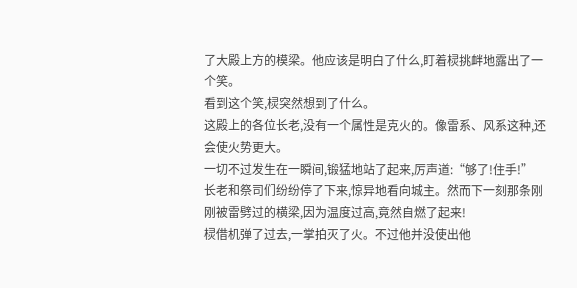了大殿上方的模梁。他应该是明白了什么,盯着棂挑衅地露出了一个笑。
看到这个笑,棂突然想到了什么。
这殿上的各位长老,没有一个属性是克火的。像雷系、风系这种,还会使火势更大。
一切不过发生在一瞬间,锻猛地站了起来,厉声道:“够了!住手!”
长老和祭司们纷纷停了下来,惊异地看向城主。然而下一刻那条刚刚被雷劈过的横梁,因为温度过高,竟然自燃了起来!
棂借机弹了过去,一掌拍灭了火。不过他并没使出他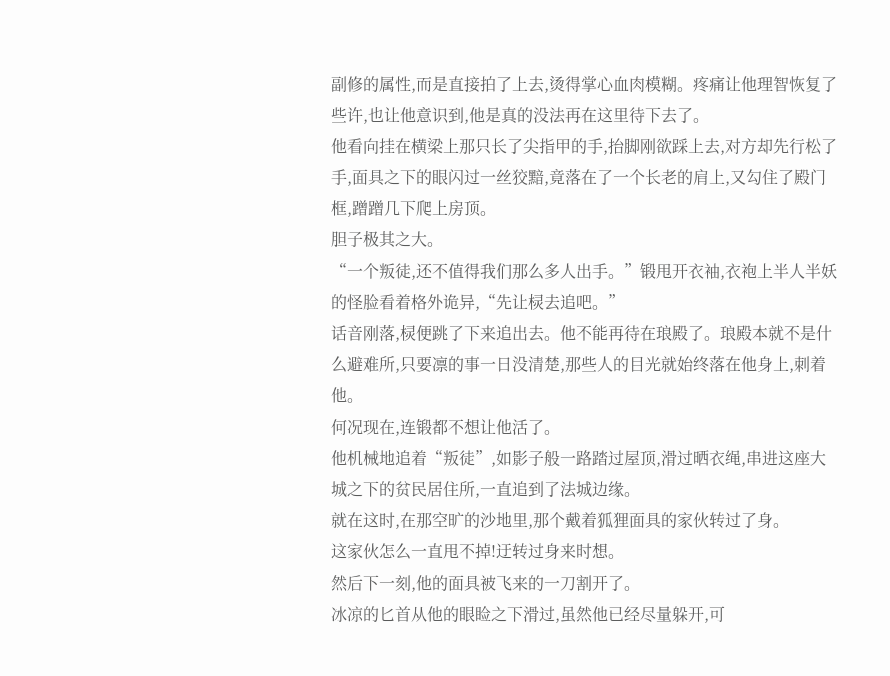副修的属性,而是直接拍了上去,烫得掌心血肉模糊。疼痛让他理智恢复了些许,也让他意识到,他是真的没法再在这里待下去了。
他看向挂在横梁上那只长了尖指甲的手,抬脚刚欲踩上去,对方却先行松了手,面具之下的眼闪过一丝狡黯,竟落在了一个长老的肩上,又勾住了殿门框,蹭蹭几下爬上房顶。
胆子极其之大。
“一个叛徒,还不值得我们那么多人出手。”锻甩开衣袖,衣袍上半人半妖的怪脸看着格外诡异,“先让棂去追吧。”
话音刚落,棂便跳了下来追出去。他不能再待在琅殿了。琅殿本就不是什么避难所,只要凛的事一日没清楚,那些人的目光就始终落在他身上,刺着他。
何况现在,连锻都不想让他活了。
他机械地追着“叛徒”,如影子般一路踏过屋顶,滑过晒衣绳,串进这座大城之下的贫民居住所,一直追到了法城边缘。
就在这时,在那空旷的沙地里,那个戴着狐狸面具的家伙转过了身。
这家伙怎么一直甩不掉!迂转过身来时想。
然后下一刻,他的面具被飞来的一刀割开了。
冰凉的匕首从他的眼睑之下滑过,虽然他已经尽量躲开,可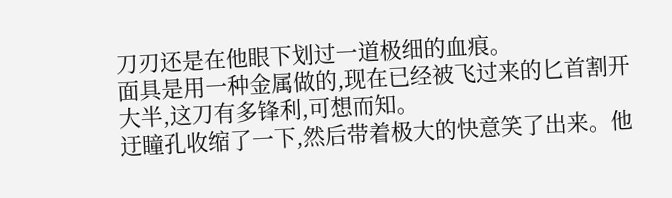刀刃还是在他眼下划过一道极细的血痕。
面具是用一种金属做的,现在已经被飞过来的匕首割开大半,这刀有多锋利,可想而知。
迂瞳孔收缩了一下,然后带着极大的快意笑了出来。他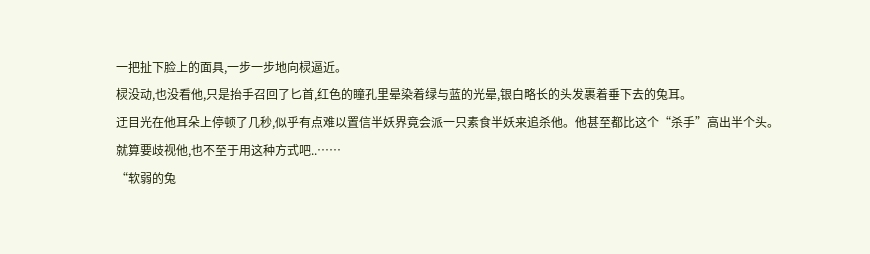一把扯下脸上的面具,一步一步地向棂逼近。
棂没动,也没看他,只是抬手召回了匕首,红色的瞳孔里晕染着绿与蓝的光晕,银白略长的头发裹着垂下去的兔耳。
迂目光在他耳朵上停顿了几秒,似乎有点难以置信半妖界竟会派一只素食半妖来追杀他。他甚至都比这个“杀手”高出半个头。
就算要歧视他,也不至于用这种方式吧..……
“软弱的兔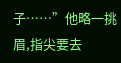子……”他略一挑眉,指尖要去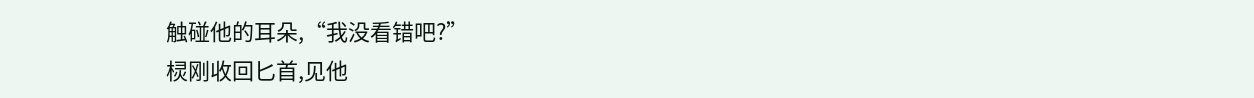触碰他的耳朵,“我没看错吧?”
棂刚收回匕首,见他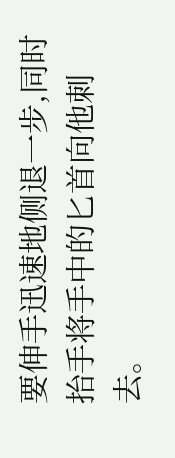要伸手迅速地侧退一步,同时抬手将手中的匕首向他刺去。